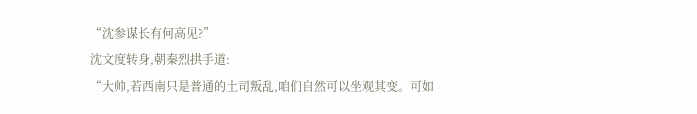“沈参谋长有何高见?”
沈文度转身,朝秦烈拱手道:
“大帅,若西南只是普通的土司叛乱,咱们自然可以坐观其变。可如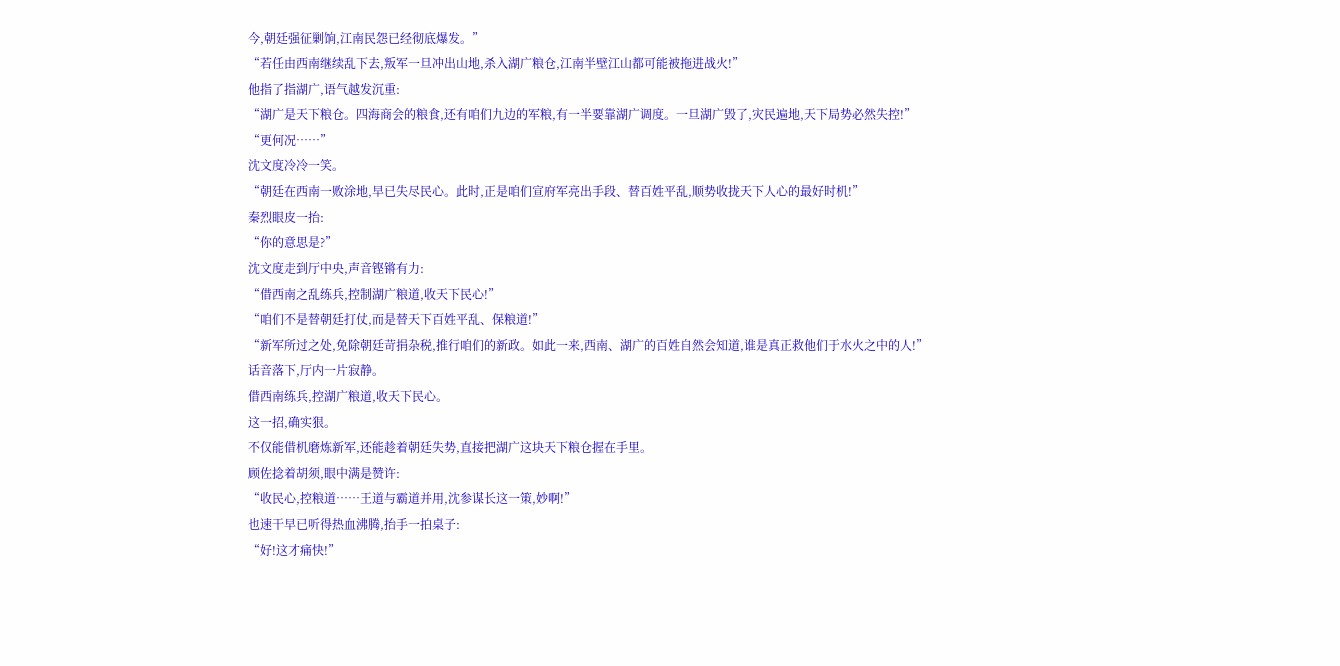今,朝廷强征剿饷,江南民怨已经彻底爆发。”
“若任由西南继续乱下去,叛军一旦冲出山地,杀入湖广粮仓,江南半壁江山都可能被拖进战火!”
他指了指湖广,语气越发沉重:
“湖广是天下粮仓。四海商会的粮食,还有咱们九边的军粮,有一半要靠湖广调度。一旦湖广毁了,灾民遍地,天下局势必然失控!”
“更何况……”
沈文度冷冷一笑。
“朝廷在西南一败涂地,早已失尽民心。此时,正是咱们宣府军亮出手段、替百姓平乱,顺势收拢天下人心的最好时机!”
秦烈眼皮一抬:
“你的意思是?”
沈文度走到厅中央,声音铿锵有力:
“借西南之乱练兵,控制湖广粮道,收天下民心!”
“咱们不是替朝廷打仗,而是替天下百姓平乱、保粮道!”
“新军所过之处,免除朝廷苛捐杂税,推行咱们的新政。如此一来,西南、湖广的百姓自然会知道,谁是真正救他们于水火之中的人!”
话音落下,厅内一片寂静。
借西南练兵,控湖广粮道,收天下民心。
这一招,确实狠。
不仅能借机磨炼新军,还能趁着朝廷失势,直接把湖广这块天下粮仓握在手里。
顾佐捻着胡须,眼中满是赞许:
“收民心,控粮道……王道与霸道并用,沈参谋长这一策,妙啊!”
也速干早已听得热血沸腾,抬手一拍桌子:
“好!这才痛快!”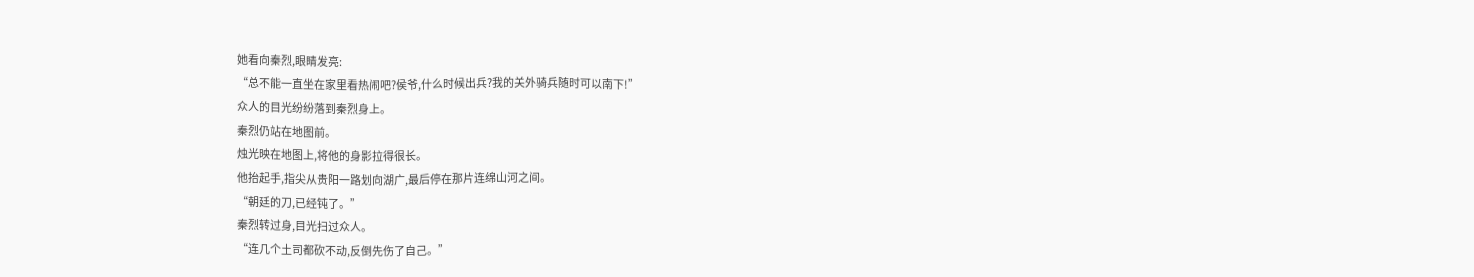她看向秦烈,眼睛发亮:
“总不能一直坐在家里看热闹吧?侯爷,什么时候出兵?我的关外骑兵随时可以南下!”
众人的目光纷纷落到秦烈身上。
秦烈仍站在地图前。
烛光映在地图上,将他的身影拉得很长。
他抬起手,指尖从贵阳一路划向湖广,最后停在那片连绵山河之间。
“朝廷的刀,已经钝了。”
秦烈转过身,目光扫过众人。
“连几个土司都砍不动,反倒先伤了自己。”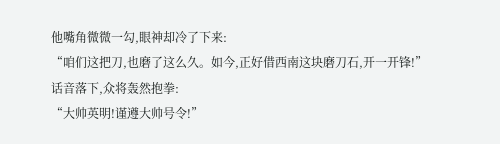他嘴角微微一勾,眼神却冷了下来:
“咱们这把刀,也磨了这么久。如今,正好借西南这块磨刀石,开一开锋!”
话音落下,众将轰然抱拳:
“大帅英明!谨遵大帅号令!”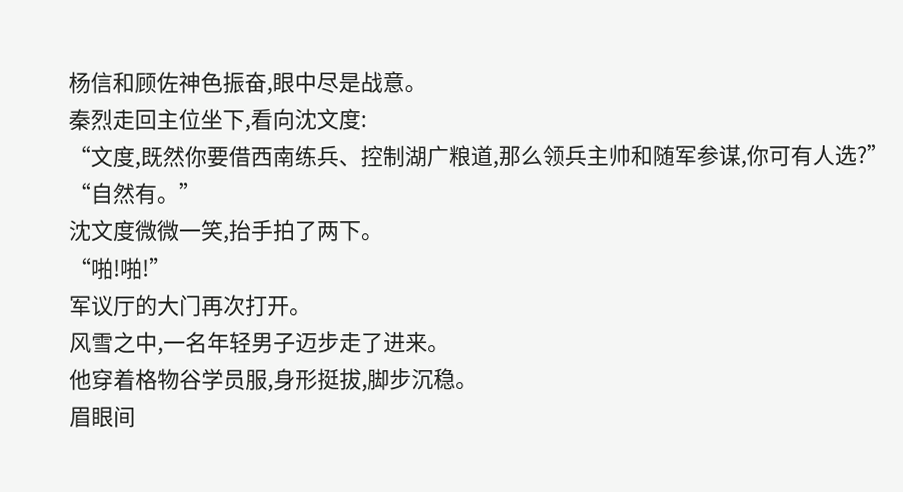杨信和顾佐神色振奋,眼中尽是战意。
秦烈走回主位坐下,看向沈文度:
“文度,既然你要借西南练兵、控制湖广粮道,那么领兵主帅和随军参谋,你可有人选?”
“自然有。”
沈文度微微一笑,抬手拍了两下。
“啪!啪!”
军议厅的大门再次打开。
风雪之中,一名年轻男子迈步走了进来。
他穿着格物谷学员服,身形挺拔,脚步沉稳。
眉眼间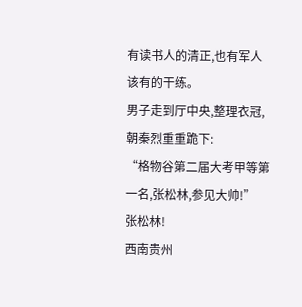有读书人的清正,也有军人该有的干练。
男子走到厅中央,整理衣冠,朝秦烈重重跪下:
“格物谷第二届大考甲等第一名,张松林,参见大帅!”
张松林!
西南贵州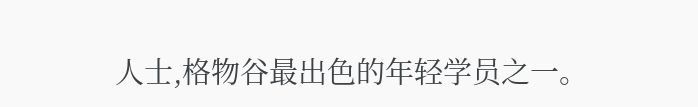人士,格物谷最出色的年轻学员之一。